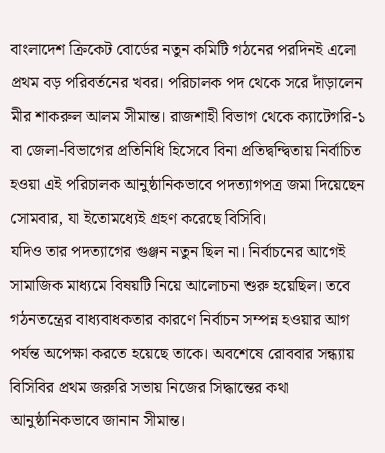বাংলাদেশ ক্রিকেট বোর্ডের নতুন কমিটি গঠনের পরদিনই এলো প্রথম বড় পরিবর্তনের খবর। পরিচালক পদ থেকে সরে দাঁড়ালেন মীর শাকরুল আলম সীমান্ত। রাজশাহী বিভাগ থেকে ক্যাটেগরি-১ বা জেলা-বিভাগের প্রতিনিধি হিসেবে বিনা প্রতিদ্বন্দ্বিতায় নির্বাচিত হওয়া এই পরিচালক আনুষ্ঠানিকভাবে পদত্যাগপত্র জমা দিয়েছেন সোমবার, যা ইতোমধ্যেই গ্রহণ করেছে বিসিবি।
যদিও তার পদত্যাগের গুঞ্জন নতুন ছিল না। নির্বাচনের আগেই সামাজিক মাধ্যমে বিষয়টি নিয়ে আলোচনা শুরু হয়েছিল। তবে গঠনতন্ত্রের বাধ্যবাধকতার কারণে নির্বাচন সম্পন্ন হওয়ার আগ পর্যন্ত অপেক্ষা করতে হয়েছে তাকে। অবশেষে রোববার সন্ধ্যায় বিসিবির প্রথম জরুরি সভায় নিজের সিদ্ধান্তের কথা আনুষ্ঠানিকভাবে জানান সীমান্ত।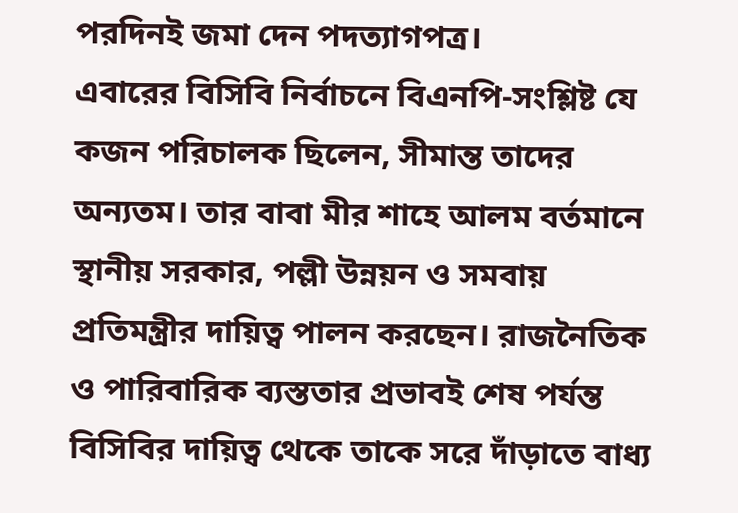পরদিনই জমা দেন পদত্যাগপত্র।
এবারের বিসিবি নির্বাচনে বিএনপি-সংশ্লিষ্ট যে কজন পরিচালক ছিলেন, সীমান্ত তাদের অন্যতম। তার বাবা মীর শাহে আলম বর্তমানে স্থানীয় সরকার, পল্লী উন্নয়ন ও সমবায় প্রতিমন্ত্রীর দায়িত্ব পালন করছেন। রাজনৈতিক ও পারিবারিক ব্যস্ততার প্রভাবই শেষ পর্যন্ত বিসিবির দায়িত্ব থেকে তাকে সরে দাঁড়াতে বাধ্য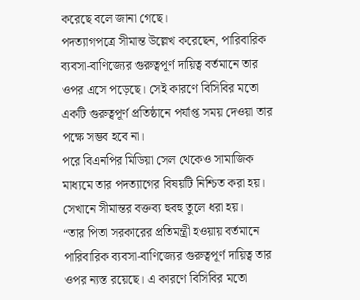করেছে বলে জানা গেছে।
পদত্যাগপত্রে সীমান্ত উল্লেখ করেছেন, পারিবারিক ব্যবসা-বাণিজ্যের গুরুত্বপূর্ণ দায়িত্ব বর্তমানে তার ওপর এসে পড়েছে। সেই কারণে বিসিবির মতো একটি গুরুত্বপূর্ণ প্রতিষ্ঠানে পর্যাপ্ত সময় দেওয়া তার পক্ষে সম্ভব হবে না।
পরে বিএনপির মিডিয়া সেল থেকেও সামাজিক মাধ্যমে তার পদত্যাগের বিষয়টি নিশ্চিত করা হয়। সেখানে সীমান্তর বক্তব্য হুবহু তুলে ধরা হয়।
“তার পিতা সরকারের প্রতিমন্ত্রী হওয়ায় বর্তমানে পারিবারিক ব্যবসা-বাণিজ্যের গুরুত্বপূর্ণ দায়িত্ব তার ওপর ন্যস্ত রয়েছে। এ কারণে বিসিবির মতো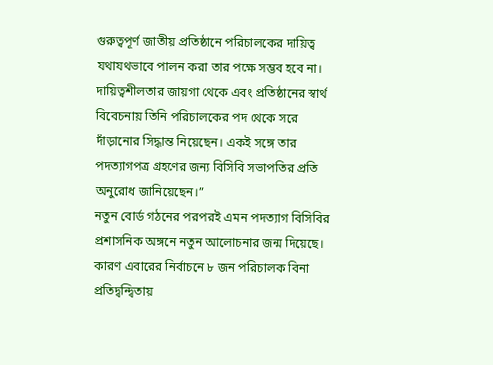গুরুত্বপূর্ণ জাতীয় প্রতিষ্ঠানে পরিচালকের দায়িত্ব যথাযথভাবে পালন করা তার পক্ষে সম্ভব হবে না।
দায়িত্বশীলতার জায়গা থেকে এবং প্রতিষ্ঠানের স্বার্থ বিবেচনায় তিনি পরিচালকের পদ থেকে সরে দাঁড়ানোর সিদ্ধান্ত নিয়েছেন। একই সঙ্গে তার পদত্যাগপত্র গ্রহণের জন্য বিসিবি সভাপতির প্রতি অনুরোধ জানিয়েছেন।”
নতুন বোর্ড গঠনের পরপরই এমন পদত্যাগ বিসিবির প্রশাসনিক অঙ্গনে নতুন আলোচনার জন্ম দিয়েছে। কারণ এবারের নির্বাচনে ৮ জন পরিচালক বিনা প্রতিদ্বন্দ্বিতায়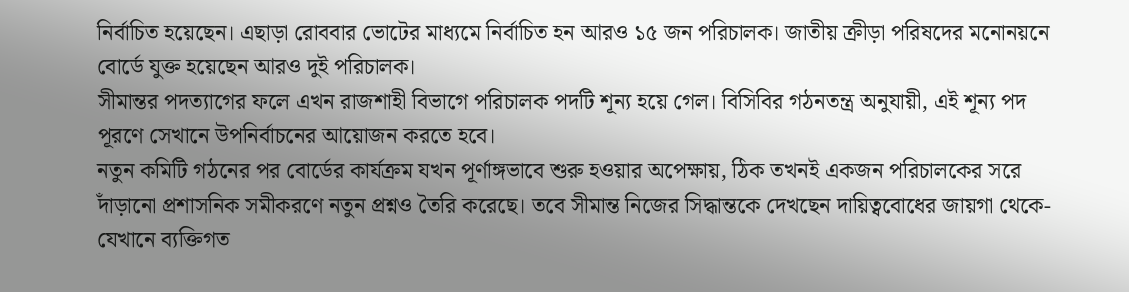নির্বাচিত হয়েছেন। এছাড়া রোববার ভোটের মাধ্যমে নির্বাচিত হন আরও ১৫ জন পরিচালক। জাতীয় ক্রীড়া পরিষদের মনোনয়নে বোর্ডে যুক্ত হয়েছেন আরও দুই পরিচালক।
সীমান্তর পদত্যাগের ফলে এখন রাজশাহী বিভাগে পরিচালক পদটি শূন্য হয়ে গেল। বিসিবির গঠনতন্ত্র অনুযায়ী, এই শূন্য পদ পূরণে সেখানে উপনির্বাচনের আয়োজন করতে হবে।
নতুন কমিটি গঠনের পর বোর্ডের কার্যক্রম যখন পূর্ণাঙ্গভাবে শুরু হওয়ার অপেক্ষায়, ঠিক তখনই একজন পরিচালকের সরে দাঁড়ানো প্রশাসনিক সমীকরণে নতুন প্রশ্নও তৈরি করেছে। তবে সীমান্ত নিজের সিদ্ধান্তকে দেখছেন দায়িত্ববোধের জায়গা থেকে-যেখানে ব্যক্তিগত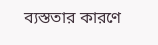ব্যস্ততার কারণে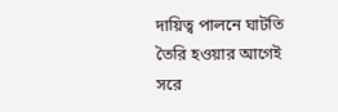দায়িত্ব পালনে ঘাটতি তৈরি হওয়ার আগেই সরে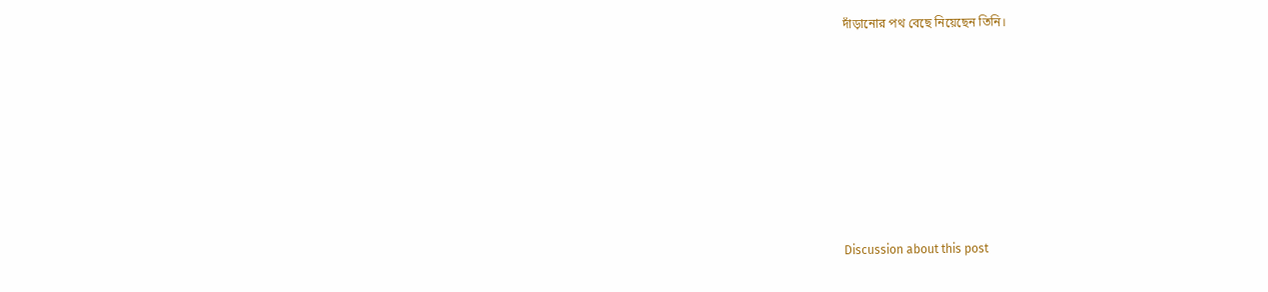দাঁড়ানোর পথ বেছে নিয়েছেন তিনি।










Discussion about this post